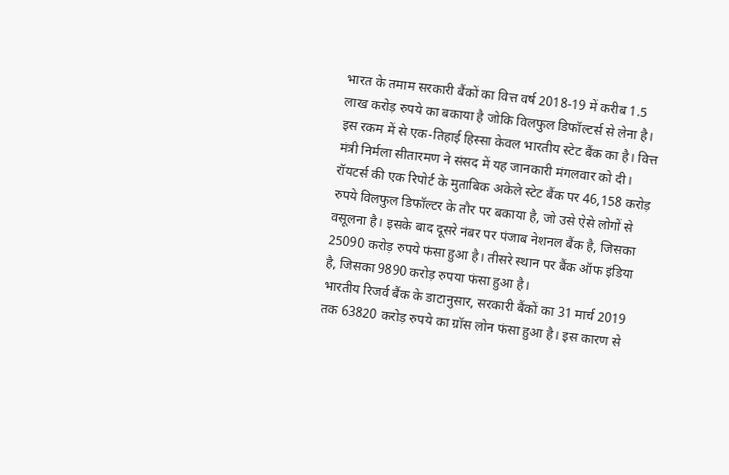भारत के तमाम सरकारी बैंकों का वित्त वर्ष 2018-19 में करीब 1.5 लाख करोड़ रुपये का बकाया है जोकि विलफुल डिफॉल्टर्स से लेना है। इस रकम में से एक-तिहाई हिस्सा केवल भारतीय स्टेट बैंक का है। वित्त मंत्री निर्मला सीतारमण ने संसद में यह जानकारी मंगलवार को दी।
रॉयटर्स की एक रिपोर्ट के मुताबिक अकेले स्टेट बैंक पर 46,158 करोड़ रुपये विलफुल डिफॉल्टर के तौर पर बकाया है, जो उसे ऐसे लोगों से वसूलना है। इसके बाद दूसरे नंबर पर पंजाब नेशनल बैंक है, जिसका 25090 करोड़ रुपये फंसा हुआ है। तीसरे स्थान पर बैंक ऑफ इंडिया है, जिसका 9890 करोड़ रुपया फंसा हुआ है।
भारतीय रिजर्व बैंक के डाटानुसार, सरकारी बैंकों का 31 मार्च 2019 तक 63820 करोड़ रुपये का ग्रॉस लोन फंसा हुआ है। इस कारण से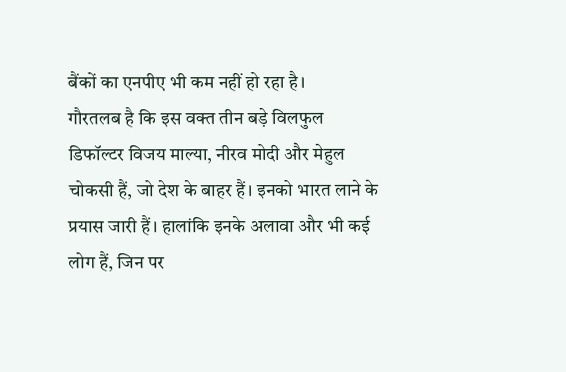बैंकों का एनपीए भी कम नहीं हो रहा है।
गौरतलब है कि इस वक्त तीन बड़े विलफुल डिफॉल्टर विजय माल्या, नीरव मोदी और मेहुल चोकसी हैं, जो देश के बाहर हैं। इनको भारत लाने के प्रयास जारी हैं। हालांकि इनके अलावा और भी कई लोग हैं, जिन पर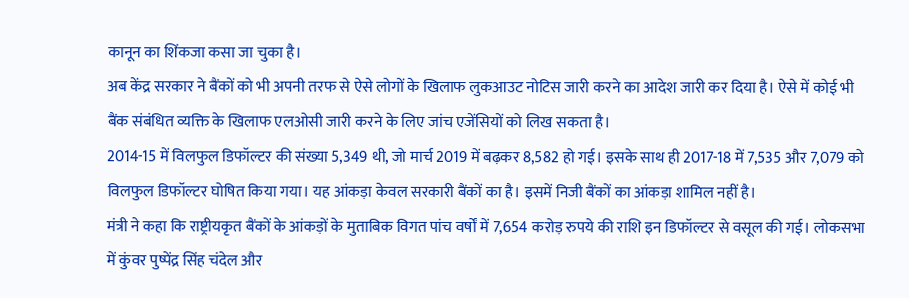कानून का शिंकजा कसा जा चुका है।
अब केंद्र सरकार ने बैंकों को भी अपनी तरफ से ऐसे लोगों के खिलाफ लुकआउट नोटिस जारी करने का आदेश जारी कर दिया है। ऐसे में कोई भी बैंक संबंधित व्यक्ति के खिलाफ एलओसी जारी करने के लिए जांच एजेंसियों को लिख सकता है।
2014-15 में विलफुल डिफॉल्टर की संख्या 5,349 थी, जो मार्च 2019 में बढ़कर 8,582 हो गई। इसके साथ ही 2017-18 में 7,535 और 7,079 को विलफुल डिफॉल्टर घोषित किया गया। यह आंकड़ा केवल सरकारी बैंकों का है। इसमें निजी बैंकों का आंकड़ा शामिल नहीं है।
मंत्री ने कहा कि राष्ट्रीयकृत बैंकों के आंकड़ों के मुताबिक विगत पांच वर्षों में 7,654 करोड़ रुपये की राशि इन डिफॉल्टर से वसूल की गई। लोकसभा में कुंवर पुष्पेंद्र सिंह चंदेल और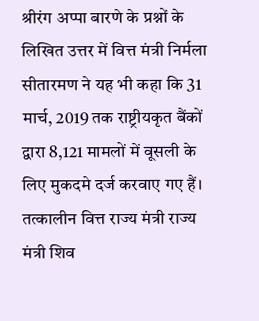श्रीरंग अप्पा बारणे के प्रश्नों के लिखित उत्तर में वित्त मंत्री निर्मला सीतारमण ने यह भी कहा कि 31 मार्च, 2019 तक राष्ट्रीयकृत बैंकों द्वारा 8,121 मामलों में वूसली के लिए मुकदमे दर्ज करवाए गए हैं।
तत्कालीन वित्त राज्य मंत्री राज्य मंत्री शिव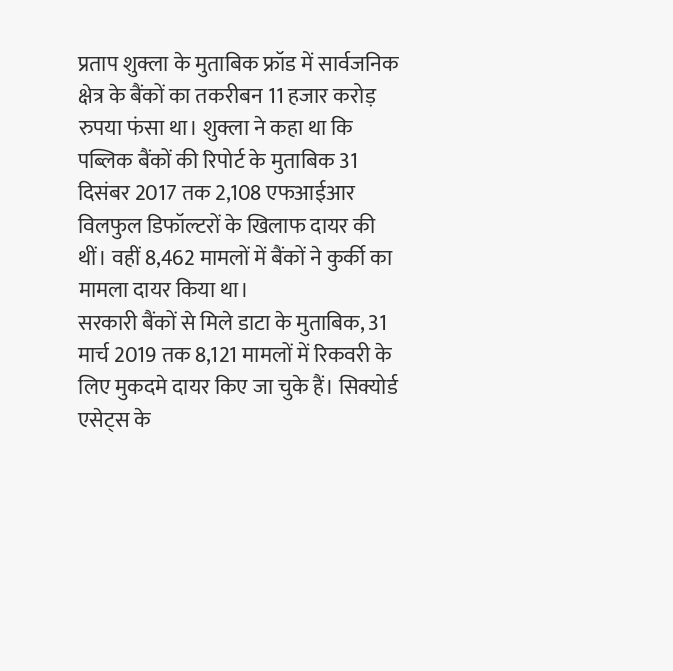प्रताप शुक्ला के मुताबिक फ्रॉड में सार्वजनिक क्षेत्र के बैंकों का तकरीबन 11 हजार करोड़ रुपया फंसा था। शुक्ला ने कहा था कि पब्लिक बैंकों की रिपोर्ट के मुताबिक 31 दिसंबर 2017 तक 2,108 एफआईआर विलफुल डिफॉल्टरों के खिलाफ दायर की थीं। वहीं 8,462 मामलों में बैंकों ने कुर्की का मामला दायर किया था।
सरकारी बैंकों से मिले डाटा के मुताबिक, 31 मार्च 2019 तक 8,121 मामलों में रिकवरी के लिए मुकदमे दायर किए जा चुके हैं। सिक्योर्ड एसेट्स के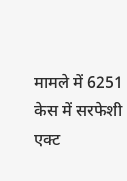मामले में 6251 केस में सरफेशी एक्ट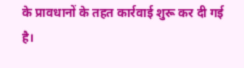के प्रावधानों के तहत कार्रवाई शुरू कर दी गई है।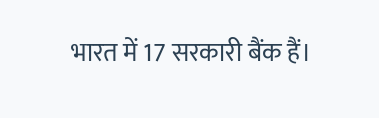भारत में 17 सरकारी बैंक हैं।